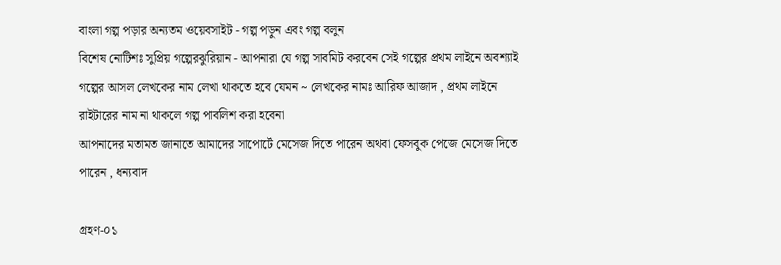বাংলা গল্প পড়ার অন্যতম ওয়েবসাইট - গল্প পড়ুন এবং গল্প বলুন
বিশেষ নোটিশঃ সুপ্রিয় গল্পেরঝুরিয়ান - আপনারা যে গল্প সাবমিট করবেন সেই গল্পের প্রথম লাইনে অবশ্যাই গল্পের আসল লেখকের নাম লেখা থাকতে হবে যেমন ~ লেখকের নামঃ আরিফ আজাদ , প্রথম লাইনে রাইটারের নাম না থাকলে গল্প পাবলিশ করা হবেনা
আপনাদের মতামত জানাতে আমাদের সাপোর্টে মেসেজ দিতে পারেন অথবা ফেসবুক পেজে মেসেজ দিতে পারেন , ধন্যবাদ

গ্রহণ-০১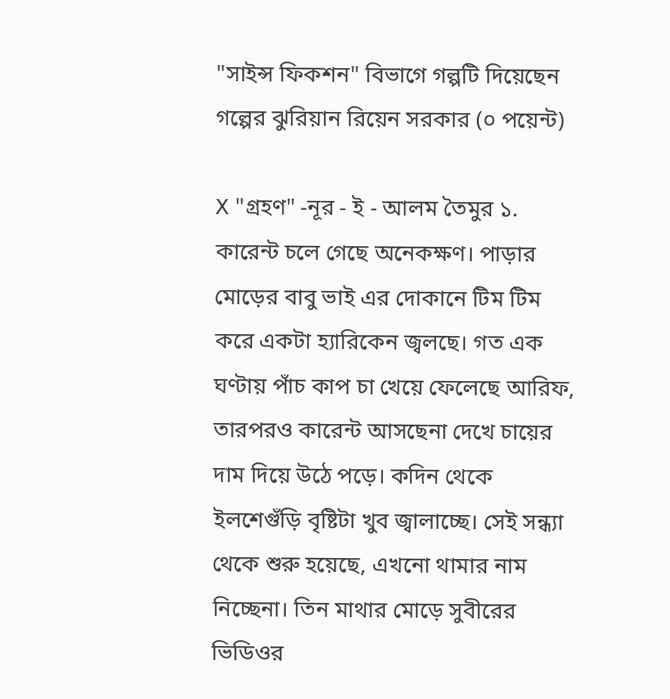"সাইন্স ফিকশন" বিভাগে গল্পটি দিয়েছেন গল্পের ঝুরিয়ান রিয়েন সরকার (০ পয়েন্ট)

X "গ্রহণ" -নূর - ই - আলম তৈমুর ১. কারেন্ট চলে গেছে অনেকক্ষণ। পাড়ার মোড়ের বাবু ভাই এর দোকানে টিম টিম করে একটা হ্যারিকেন জ্বলছে। গত এক ঘণ্টায় পাঁচ কাপ চা খেয়ে ফেলেছে আরিফ, তারপরও কারেন্ট আসছেনা দেখে চায়ের দাম দিয়ে উঠে পড়ে। কদিন থেকে ইলশেগুঁড়ি বৃষ্টিটা খুব জ্বালাচ্ছে। সেই সন্ধ্যা থেকে শুরু হয়েছে, এখনো থামার নাম নিচ্ছেনা। তিন মাথার মোড়ে সুবীরের ভিডিওর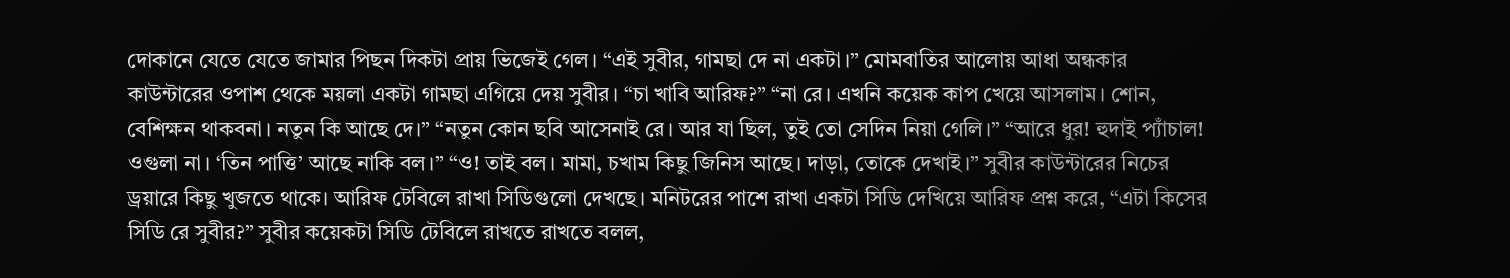দোকানে যেতে যেতে জামার পিছন দিকটা প্রায় ভিজেই গেল। “এই সুবীর, গামছা দে না একটা।” মোমবাতির আলোয় আধা অন্ধকার কাউন্টারের ওপাশ থেকে ময়লা একটা গামছা এগিয়ে দেয় সুবীর। “চা খাবি আরিফ?” “না রে। এখনি কয়েক কাপ খেয়ে আসলাম। শোন, বেশিক্ষন থাকবনা। নতুন কি আছে দে।” “নতুন কোন ছবি আসেনাই রে। আর যা ছিল, তুই তো সেদিন নিয়া গেলি।” “আরে ধুর! হুদাই প্যাঁচাল! ওগুলা না। ‘তিন পাত্তি’ আছে নাকি বল।” “ও! তাই বল। মামা, চখাম কিছু জিনিস আছে। দাড়া, তোকে দেখাই।” সুবীর কাউন্টারের নিচের ড্রয়ারে কিছু খুজতে থাকে। আরিফ টেবিলে রাখা সিডিগুলো দেখছে। মনিটরের পাশে রাখা একটা সিডি দেখিয়ে আরিফ প্রশ্ন করে, “এটা কিসের সিডি রে সুবীর?” সুবীর কয়েকটা সিডি টেবিলে রাখতে রাখতে বলল,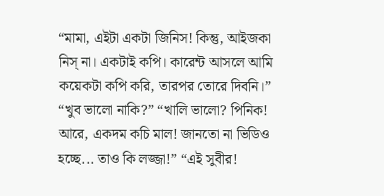“মামা, এইটা একটা জিনিস! কিন্তু, আইজকা নিস্ না। একটাই কপি। কারেন্ট আসলে আমি কয়েকটা কপি করি, তারপর তোরে দিবনি।” “খুব ভালো নাকি?” “খালি ভালো? পিনিক! আরে, একদম কচি মাল! জানতো না ভিডিও হচ্ছে... তাও কি লজ্জা!” “এই সুবীর!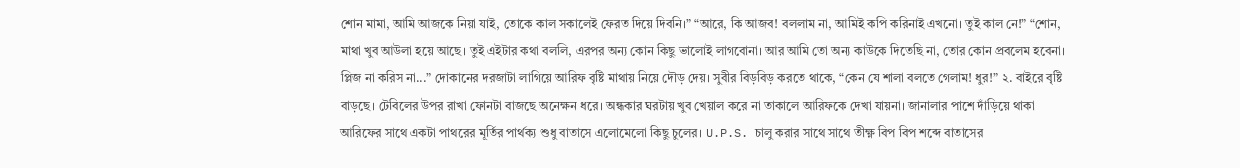শোন মামা, আমি আজকে নিয়া যাই, তোকে কাল সকালেই ফেরত দিয়ে দিবনি।” “আরে, কি আজব! বললাম না, আমিই কপি করিনাই এখনো। তুই কাল নে!” “শোন, মাথা খুব আউলা হয়ে আছে। তুই এইটার কথা বললি, এরপর অন্য কোন কিছু ভালোই লাগবোনা। আর আমি তো অন্য কাউকে দিতেছি না, তোর কোন প্রবলেম হবেনা। প্লিজ না করিস না...” দোকানের দরজাটা লাগিয়ে আরিফ বৃষ্টি মাথায় নিয়ে দৌড় দেয়। সুবীর বিড়বিড় করতে থাকে, “কেন যে শালা বলতে গেলাম! ধুর!” ২. বাইরে বৃষ্টি বাড়ছে। টেবিলের উপর রাখা ফোনটা বাজছে অনেক্ষন ধরে। অন্ধকার ঘরটায় খুব খেয়াল করে না তাকালে আরিফকে দেখা যায়না। জানালার পাশে দাঁড়িয়ে থাকা আরিফের সাথে একটা পাথরের মূর্তির পার্থক্য শুধু বাতাসে এলোমেলো কিছু চুলের। U.P.S. চালু করার সাথে সাথে তীক্ষ্ণ বিপ বিপ শব্দে বাতাসের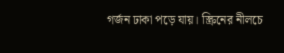গর্জন ঢাকা পড়ে যায়। স্ক্রিনের নীলচে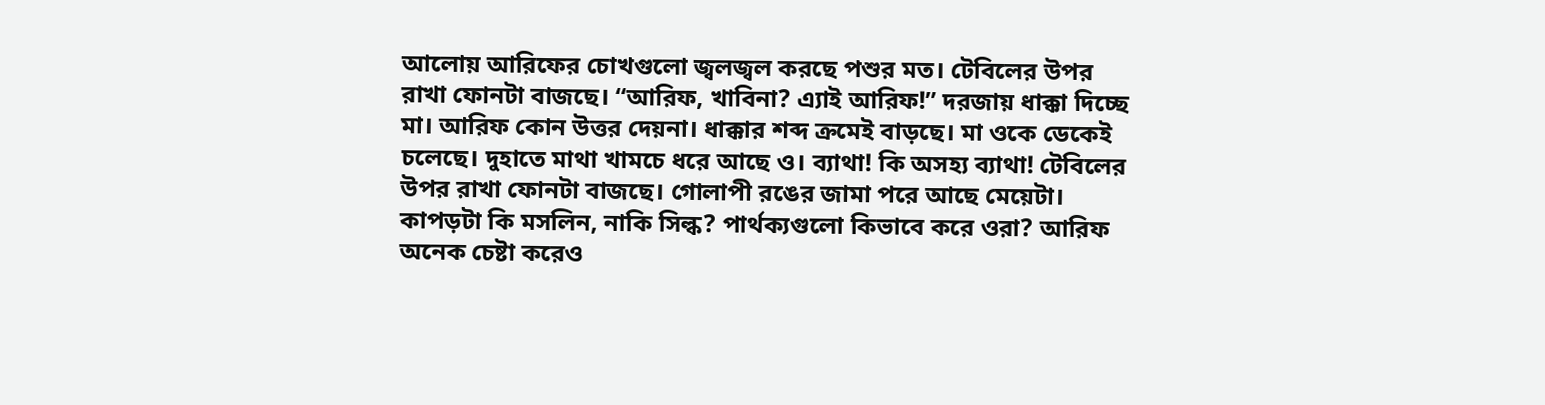আলোয় আরিফের চোখগুলো জ্বলজ্বল করছে পশুর মত। টেবিলের উপর রাখা ফোনটা বাজছে। “আরিফ, খাবিনা? এ্যাই আরিফ!” দরজায় ধাক্কা দিচ্ছে মা। আরিফ কোন উত্তর দেয়না। ধাক্কার শব্দ ক্রমেই বাড়ছে। মা ওকে ডেকেই চলেছে। দুহাতে মাথা খামচে ধরে আছে ও। ব্যাথা! কি অসহ্য ব্যাথা! টেবিলের উপর রাখা ফোনটা বাজছে। গোলাপী রঙের জামা পরে আছে মেয়েটা। কাপড়টা কি মসলিন, নাকি সিল্ক? পার্থক্যগুলো কিভাবে করে ওরা? আরিফ অনেক চেষ্টা করেও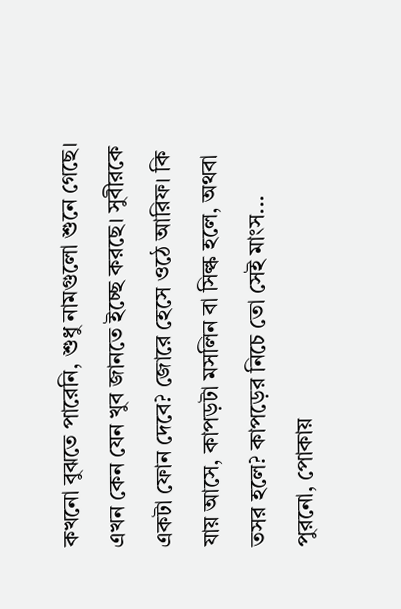কখনো বুঝতে পারেনি, শুধু নামগুলো শুনে গেছে। এখন কেন যেন খুব জানতে ইচ্ছে করছে। সুবীরকে একটা ফোন দেবে? জোরে হেসে ওঠে আরিফ। কি যায় আসে, কাপড়টা মসলিন বা সিল্ক হলে, অথবা তসর হলে? কাপড়ের নিচে তো সেই মাংস... পুরনো, পোকায়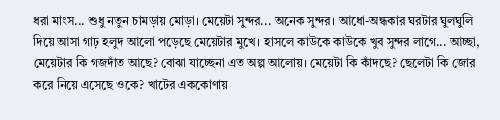ধরা মাংস... শুধু নতুন চামড়ায় মোড়া। মেয়েটা সুন্দর... অনেক সুন্দর। আধো-অন্ধকার ঘরটার ঘুলঘুলি দিয়ে আসা গাঢ় হলুদ আলো পড়েছে মেয়েটার মুখে। হাসলে কাউকে কাউকে খুব সুন্দর লাগে... আচ্ছা, মেয়েটার কি গজদাঁত আছে? বোঝা যাচ্ছেনা এত অল্প আলোয়। মেয়েটা কি কাঁদছে? ছেলেটা কি জোর করে নিয়ে এসেছে ওকে? খাটের এককোণায়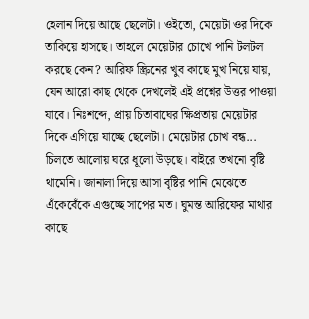হেলান দিয়ে আছে ছেলেটা। ওইতো, মেয়েটা ওর দিকে তাকিয়ে হাসছে। তাহলে মেয়েটার চোখে পানি টলটল করছে কেন? আরিফ স্ক্রিনের খুব কাছে মুখ নিয়ে যায়, যেন আরো কাছ থেকে দেখলেই এই প্রশ্নের উত্তর পাওয়া যাবে। নিঃশব্দে, প্রায় চিতাবাঘের ক্ষিপ্রতায় মেয়েটার দিকে এগিয়ে যাচ্ছে ছেলেটা। মেয়েটার চোখ বন্ধ... চিলতে আলোয় ঘরে ধূলো উড়ছে। বাইরে তখনো বৃষ্টি থামেনি। জানালা দিয়ে আসা বৃষ্টির পানি মেঝেতে এঁকেবেঁকে এগুচ্ছে সাপের মত। ঘুমন্ত আরিফের মাথার কাছে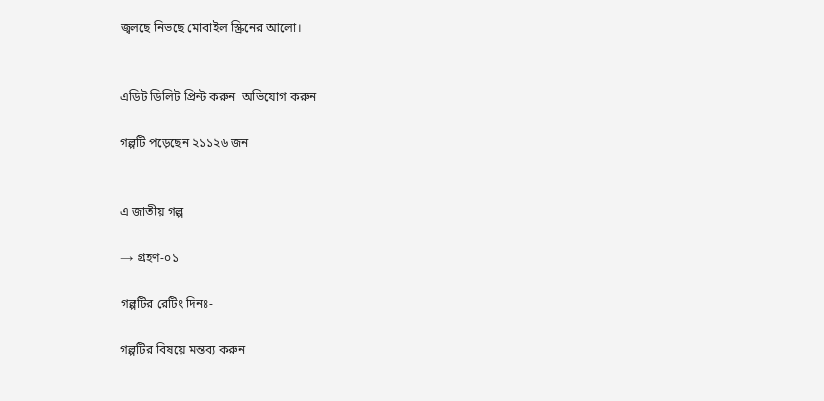জ্বলছে নিভছে মোবাইল স্ক্রিনের আলো।


এডিট ডিলিট প্রিন্ট করুন  অভিযোগ করুন

গল্পটি পড়েছেন ২১১২৬ জন


এ জাতীয় গল্প

→ গ্রহণ-০১

গল্পটির রেটিং দিনঃ-

গল্পটির বিষয়ে মন্তব্য করুন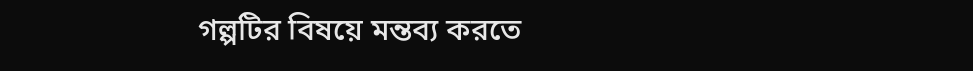গল্পটির বিষয়ে মন্তব্য করতে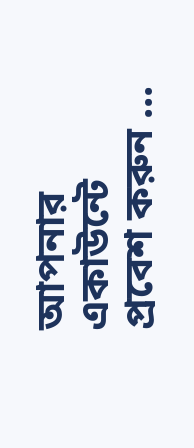আপনার একাউন্টে প্রবেশ করুন ...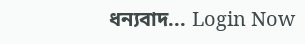ধন্যবাদ... Login Now